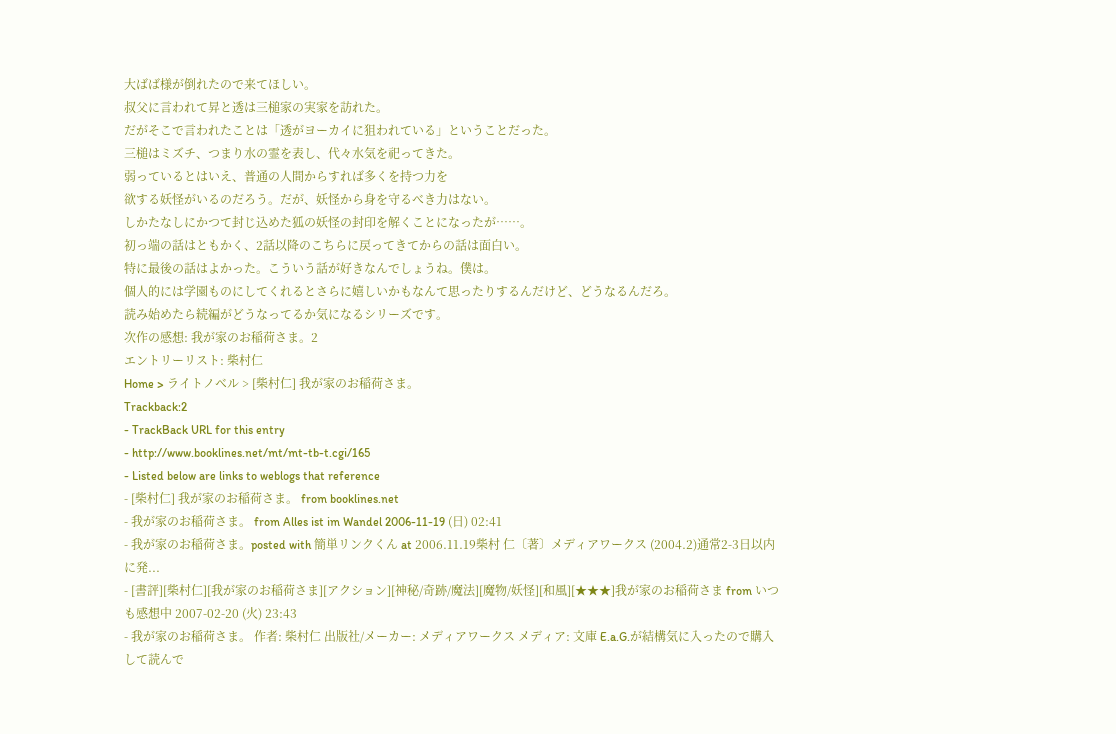大ばば様が倒れたので来てほしい。
叔父に言われて昇と透は三槌家の実家を訪れた。
だがそこで言われたことは「透がヨーカイに狙われている」ということだった。
三槌はミズチ、つまり水の霊を表し、代々水気を祀ってきた。
弱っているとはいえ、普通の人間からすれば多くを持つ力を
欲する妖怪がいるのだろう。だが、妖怪から身を守るべき力はない。
しかたなしにかつて封じ込めた狐の妖怪の封印を解くことになったが……。
初っ端の話はともかく、2話以降のこちらに戻ってきてからの話は面白い。
特に最後の話はよかった。こういう話が好きなんでしょうね。僕は。
個人的には学園ものにしてくれるとさらに嬉しいかもなんて思ったりするんだけど、どうなるんだろ。
読み始めたら続編がどうなってるか気になるシリーズです。
次作の感想: 我が家のお稲荷さま。2
エントリーリスト: 柴村仁
Home > ライトノベル > [柴村仁] 我が家のお稲荷さま。
Trackback:2
- TrackBack URL for this entry
- http://www.booklines.net/mt/mt-tb-t.cgi/165
- Listed below are links to weblogs that reference
- [柴村仁] 我が家のお稲荷さま。 from booklines.net
- 我が家のお稲荷さま。 from Alles ist im Wandel 2006-11-19 (日) 02:41
- 我が家のお稲荷さま。posted with 簡単リンクくん at 2006.11.19柴村 仁〔著〕メディアワークス (2004.2)通常2-3日以内に発...
- [書評][柴村仁][我が家のお稲荷さま][アクション][神秘/奇跡/魔法][魔物/妖怪][和風][★★★]我が家のお稲荷さま from いつも感想中 2007-02-20 (火) 23:43
- 我が家のお稲荷さま。 作者: 柴村仁 出版社/メーカー: メディアワークス メディア: 文庫 E.a.G.が結構気に入ったので購入して読んで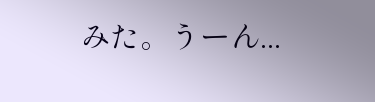みた。うーん...